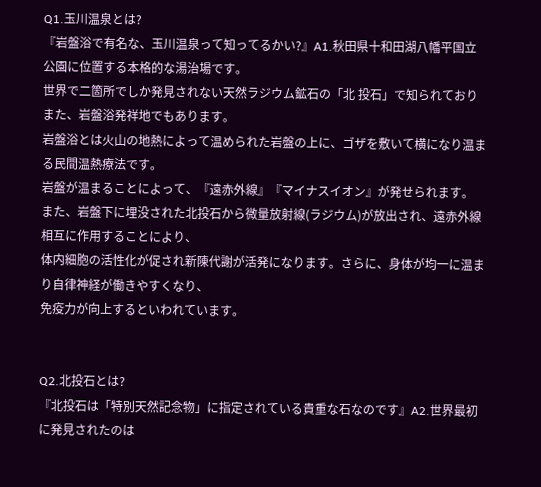Q1.玉川温泉とは?
『岩盤浴で有名な、玉川温泉って知ってるかい?』A1.秋田県十和田湖八幡平国立公園に位置する本格的な湯治場です。
世界で二箇所でしか発見されない天然ラジウム鉱石の「北 投石」で知られておりまた、岩盤浴発祥地でもあります。
岩盤浴とは火山の地熱によって温められた岩盤の上に、ゴザを敷いて横になり温まる民間温熱療法です。
岩盤が温まることによって、『遠赤外線』『マイナスイオン』が発せられます。
また、岩盤下に埋没された北投石から微量放射線(ラジウム)が放出され、遠赤外線相互に作用することにより、
体内細胞の活性化が促され新陳代謝が活発になります。さらに、身体が均一に温まり自律神経が働きやすくなり、
免疫力が向上するといわれています。


Q2.北投石とは?
『北投石は「特別天然記念物」に指定されている貴重な石なのです』A2.世界最初に発見されたのは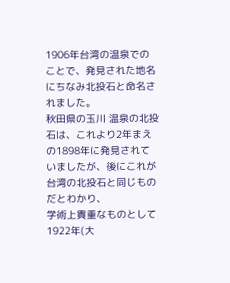1906年台湾の温泉でのことで、発見された地名にちなみ北投石と命名されました。
秋田県の玉川 温泉の北投石は、これより2年まえの1898年に発見されていましたが、後にこれが台湾の北投石と同じものだとわかり、
学術上貴重なものとして1922年(大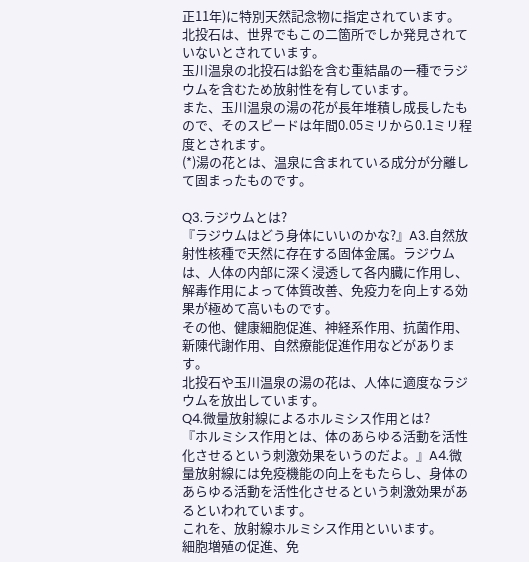正11年)に特別天然記念物に指定されています。
北投石は、世界でもこの二箇所でしか発見されていないとされています。
玉川温泉の北投石は鉛を含む重結晶の一種でラジウムを含むため放射性を有しています。
また、玉川温泉の湯の花が長年堆積し成長したもので、そのスピードは年間0.05ミリから0.1ミリ程度とされます。
(*)湯の花とは、温泉に含まれている成分が分離して固まったものです。

Q3.ラジウムとは?
『ラジウムはどう身体にいいのかな?』A3.自然放射性核種で天然に存在する固体金属。ラジウムは、人体の内部に深く浸透して各内臓に作用し、
解毒作用によって体質改善、免疫力を向上する効果が極めて高いものです。
その他、健康細胞促進、神経系作用、抗菌作用、新陳代謝作用、自然療能促進作用などがあります。
北投石や玉川温泉の湯の花は、人体に適度なラジウムを放出しています。
Q4.微量放射線によるホルミシス作用とは?
『ホルミシス作用とは、体のあらゆる活動を活性化させるという刺激効果をいうのだよ。』A4.微量放射線には免疫機能の向上をもたらし、身体のあらゆる活動を活性化させるという刺激効果があるといわれています。
これを、放射線ホルミシス作用といいます。
細胞増殖の促進、免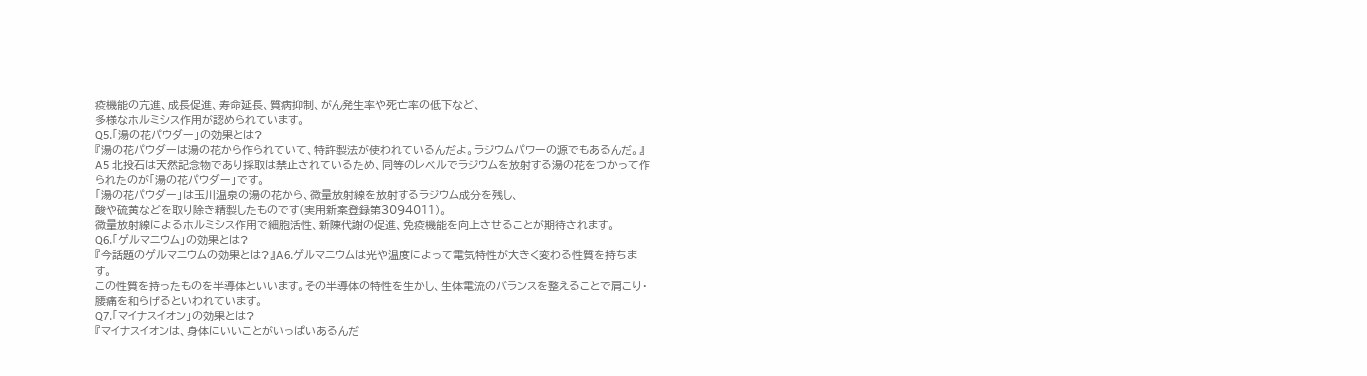疫機能の亢進、成長促進、寿命延長、質病抑制、がん発生率や死亡率の低下など、
多様なホルミシス作用が認められています。
Q5.「湯の花パウダー」の効果とは?
『湯の花パウダーは湯の花から作られていて、特許製法が使われているんだよ。ラジウムパワーの源でもあるんだ。』A5 北投石は天然記念物であり採取は禁止されているため、同等のレベルでラジウムを放射する湯の花をつかって作られたのが「湯の花パウダー」です。
「湯の花パウダー」は玉川温泉の湯の花から、微量放射線を放射するラジウム成分を残し、
酸や硫黄などを取り除き精製したものです(実用新案登録第3094011)。
微量放射線によるホルミシス作用で細胞活性、新陳代謝の促進、免疫機能を向上させることが期待されます。
Q6.「ゲルマニウム」の効果とは?
『今話題のゲルマニウムの効果とは?』A6.ゲルマニウムは光や温度によって電気特性が大きく変わる性質を持ちます。
この性質を持ったものを半導体といいます。その半導体の特性を生かし、生体電流のバランスを整えることで肩こり・腰痛を和らげるといわれています。
Q7.「マイナスイオン」の効果とは?
『マイナスイオンは、身体にいいことがいっぱいあるんだ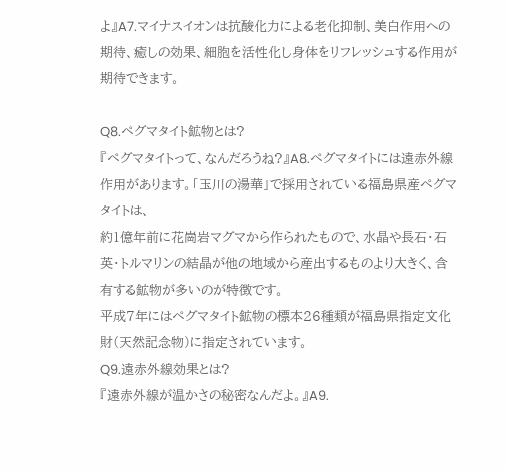よ』A7.マイナスイオンは抗酸化力による老化抑制、美白作用への期待、癒しの効果、細胞を活性化し身体をリフレッシュする作用が期待できます。

Q8.ペグマタイト鉱物とは?
『ペグマタイトって、なんだろうね?』A8.ペグマタイトには遠赤外線作用があります。「玉川の湯華」で採用されている福島県産ペグマタイトは、
約1億年前に花崗岩マグマから作られたもので、水晶や長石・石英・トルマリンの結晶が他の地域から産出するものより大きく、含有する鉱物が多いのが特徴です。
平成7年にはペグマタイト鉱物の標本26種類が福島県指定文化財(天然記念物)に指定されています。
Q9.遠赤外線効果とは?
『遠赤外線が温かさの秘密なんだよ。』A9.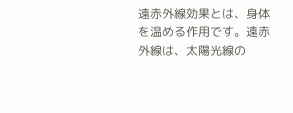遠赤外線効果とは、身体を温める作用です。遠赤外線は、太陽光線の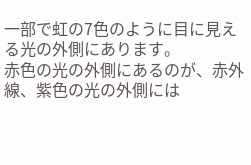一部で虹の7色のように目に見える光の外側にあります。
赤色の光の外側にあるのが、赤外線、紫色の光の外側には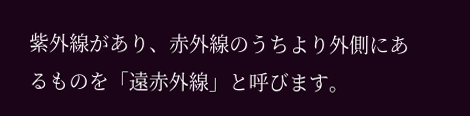紫外線があり、赤外線のうちより外側にあるものを「遠赤外線」と呼びます。